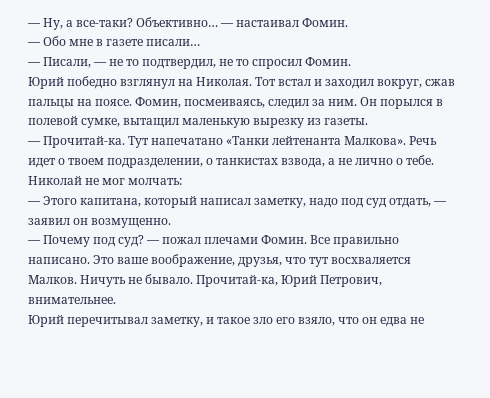— Ну, а все-таки? Объективно… — настаивал Фомин.
— Обо мне в газете писали…
— Писали, — не то подтвердил, не то спросил Фомин.
Юрий победно взглянул на Николая. Тот встал и заходил вокруг, сжав пальцы на поясе. Фомин, посмеиваясь, следил за ним. Он порылся в полевой сумке, вытащил маленькую вырезку из газеты.
— Прочитай-ка. Тут напечатано «Танки лейтенанта Малкова». Речь идет о твоем подразделении, о танкистах взвода, а не лично о тебе.
Николай не мог молчать:
— Этого капитана, который написал заметку, надо под суд отдать, — заявил он возмущенно.
— Почему под суд? — пожал плечами Фомин. Все правильно написано. Это ваше воображение, друзья, что тут восхваляется Малков. Ничуть не бывало. Прочитай-ка, Юрий Петрович, внимательнее.
Юрий перечитывал заметку, и такое зло его взяло, что он едва не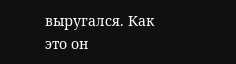выругался. Как это он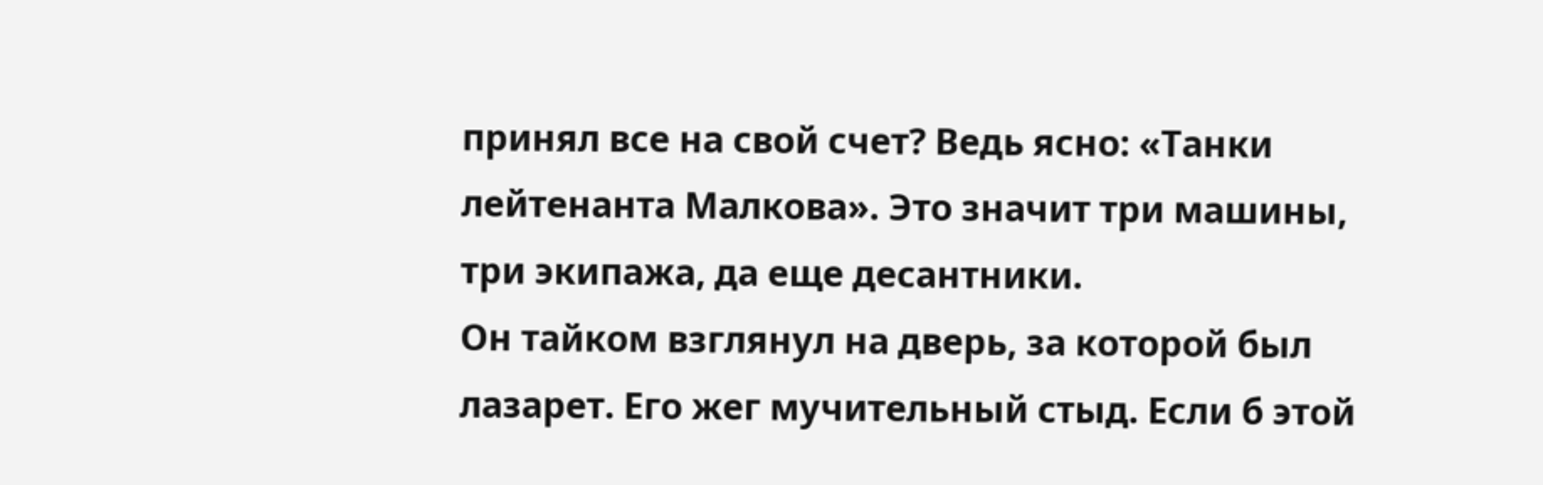принял все на свой счет? Ведь ясно: «Танки лейтенанта Малкова». Это значит три машины, три экипажа, да еще десантники.
Он тайком взглянул на дверь, за которой был лазарет. Его жег мучительный стыд. Если б этой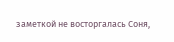заметкой не восторгалась Соня,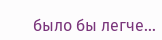было бы легче…